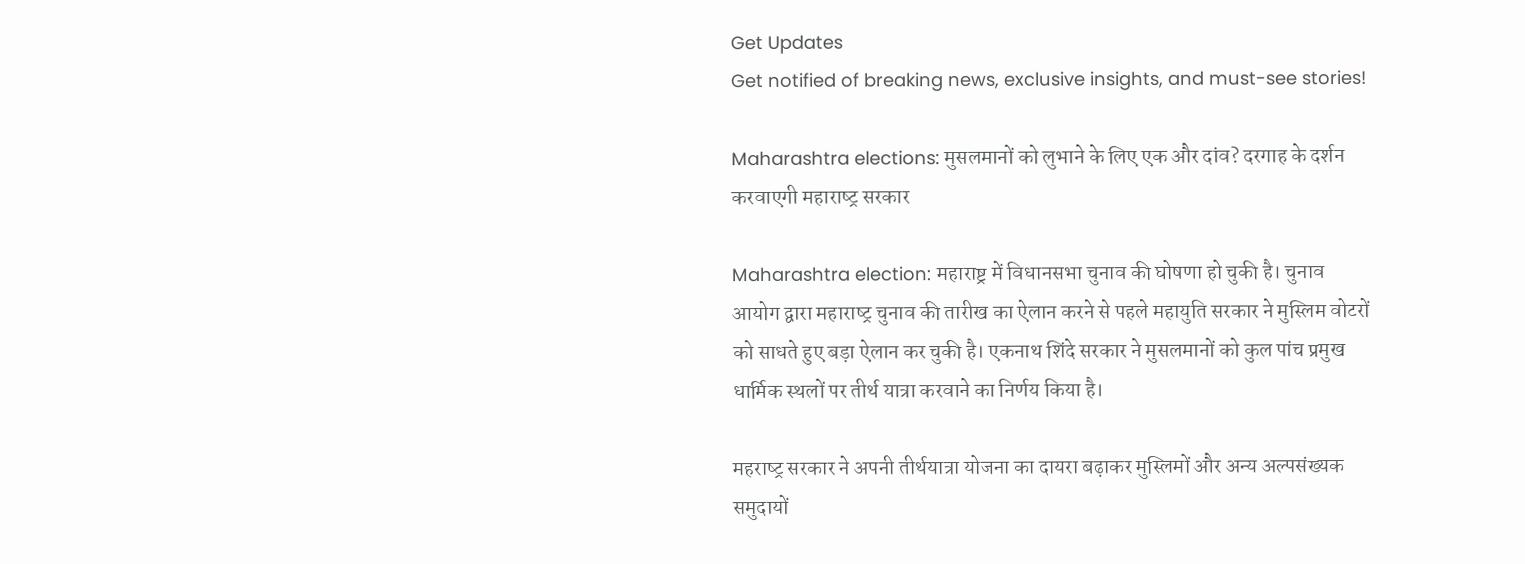Get Updates
Get notified of breaking news, exclusive insights, and must-see stories!

Maharashtra elections: मुसलमानों को लुभाने के लिए एक और दांव? दरगाह के दर्शन करवाएगी महाराष्‍ट्र सरकार

Maharashtra election: महाराष्ट्र में विधानसभा चुनाव की घोषणा हो चुकी है। चुनाव आयोग द्वारा महाराष्‍ट्र चुनाव की तारीख का ऐलान करने से पहले महायुति सरकार ने मुस्लिम वोटरों को साधते हुए बड़ा ऐलान कर चुकी है। एकनाथ शिंदे सरकार ने मुसलमानों को कुल पांच प्रमुख धार्मिक स्‍थलों पर तीर्थ यात्रा करवाने का निर्णय किया है।

महराष्‍ट्र सरकार ने अपनी तीर्थयात्रा योजना का दायरा बढ़ाकर मुस्लिमों और अन्य अल्पसंख्यक समुदायों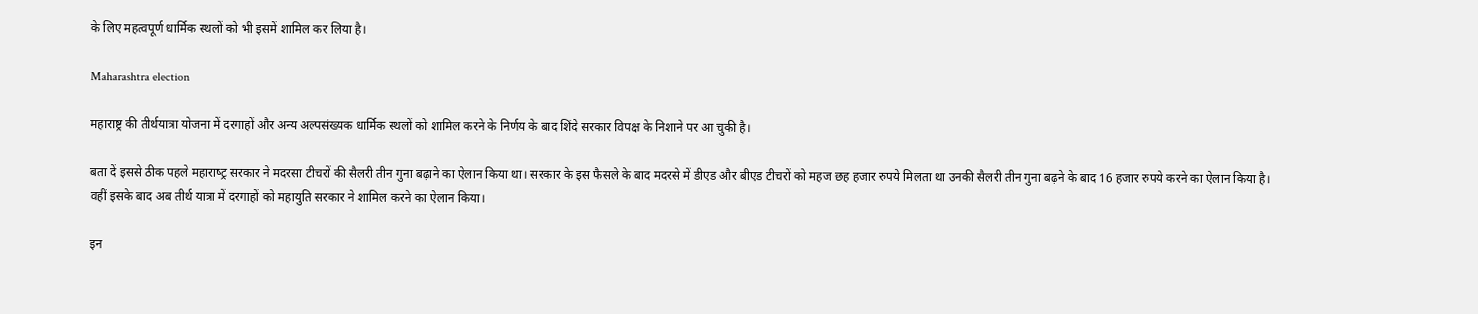के लिए महत्वपूर्ण धार्मिक स्थलों को भी इसमें शामिल कर लिया है।

Maharashtra election

महाराष्ट्र की तीर्थयात्रा योजना में दरगाहों और अन्य अल्पसंख्यक धार्मिक स्थलों को शामिल करने के निर्णय के बाद शिंदे सरकार विपक्ष के निशाने पर आ चुकी है।

बता दें इससे ठीक पहले महाराष्‍ट्र सरकार ने मदरसा टीचरों की सैलरी तीन गुना बढ़ाने का ऐलान किया था। सरकार के इस फैसले के बाद मदरसे में डीएड और बीएड टीचरों को महज छह हजार रुपये मिलता था उनकी सैलरी तीन गुना बढ़ने के बाद 16 हजार रुपये करने का ऐलान किया है। वहीं इसके बाद अब तीर्थ यात्रा में दरगाहों को महायुति सरकार ने शामिल करने का ऐलान किया।

इन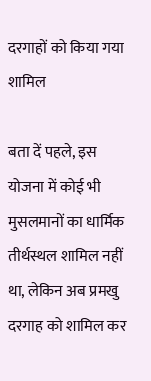दरगाहों को किया गया शामिल

बता दें पहले, इस योजना में कोई भी मुसलमानों का धार्मिक तीर्थस्थल शामिल नहीं था, लेकिन अब प्रमखु दरगाह को शामिल कर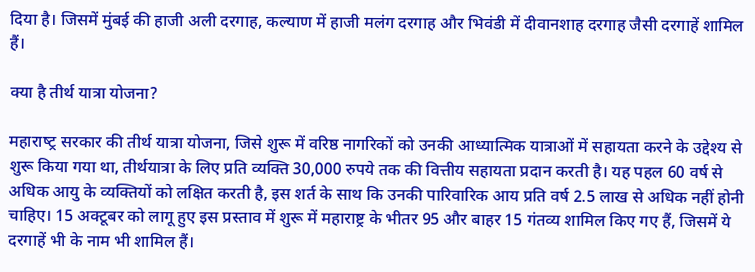दिया है। जिसमें मुंबई की हाजी अली दरगाह, कल्याण में हाजी मलंग दरगाह और भिवंडी में दीवानशाह दरगाह जैसी दरगाहें शामिल हैं।

क्‍या है तीर्थ यात्रा योजना?

महाराष्‍ट्र सरकार की तीर्थ यात्रा योजना, जिसे शुरू में वरिष्ठ नागरिकों को उनकी आध्यात्मिक यात्राओं में सहायता करने के उद्देश्य से शुरू किया गया था, तीर्थयात्रा के लिए प्रति व्यक्ति 30,000 रुपये तक की वित्तीय सहायता प्रदान करती है। यह पहल 60 वर्ष से अधिक आयु के व्यक्तियों को लक्षित करती है, इस शर्त के साथ कि उनकी पारिवारिक आय प्रति वर्ष 2.5 लाख से अधिक नहीं होनी चाहिए। 15 अक्टूबर को लागू हुए इस प्रस्ताव में शुरू में महाराष्ट्र के भीतर 95 और बाहर 15 गंतव्य शामिल किए गए हैं, जिसमें ये दरगाहें भी के नाम भी शामिल हैं।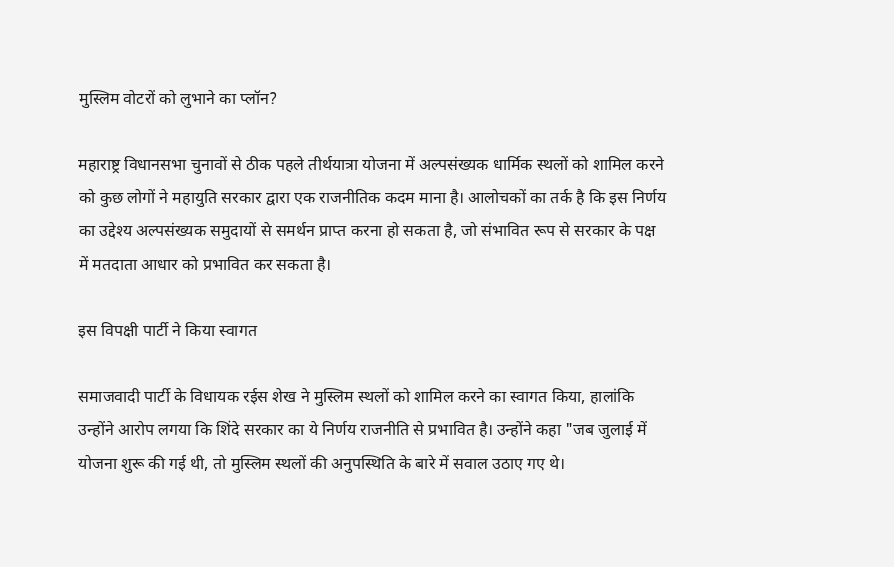मुस्लिम वोटरों को लुभाने का प्‍लॉन?

महाराष्ट्र विधानसभा चुनावों से ठीक पहले तीर्थयात्रा योजना में अल्पसंख्यक धार्मिक स्थलों को शामिल करने को कुछ लोगों ने महायुति सरकार द्वारा एक राजनीतिक कदम माना है। आलोचकों का तर्क है कि इस निर्णय का उद्देश्य अल्पसंख्यक समुदायों से समर्थन प्राप्त करना हो सकता है, जो संभावित रूप से सरकार के पक्ष में मतदाता आधार को प्रभावित कर सकता है।

इस विपक्षी पार्टी ने किया स्‍वागत

समाजवादी पार्टी के विधायक रईस शेख ने मुस्लिम स्थलों को शामिल करने का स्वागत किया, हालांकि उन्‍होंने आरोप लगया कि शिंदे सरकार का ये निर्णय राजनीति से प्रभावित है। उन्‍होंने कहा "जब जुलाई में योजना शुरू की गई थी, तो मुस्लिम स्थलों की अनुपस्थिति के बारे में सवाल उठाए गए थे।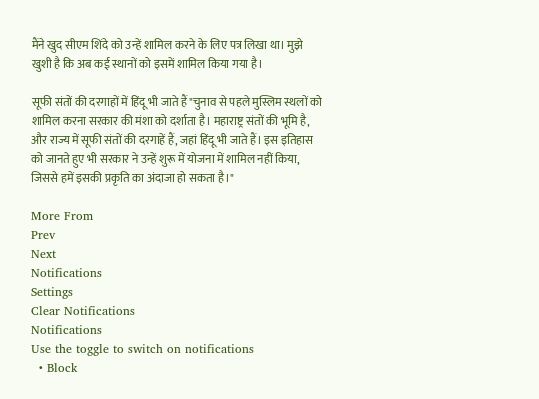मैंने खुद सीएम शिंदे को उन्हें शामिल करने के लिए पत्र लिखा था। मुझे खुशी है कि अब कई स्थानों को इसमें शामिल किया गया है।

सूफी संतों की दरगाहों में हिंदू भी जाते हैं"चुनाव से पहले मुस्लिम स्थलों को शामिल करना सरकार की मंशा को दर्शाता है। महाराष्ट्र संतों की भूमि है, और राज्य में सूफी संतों की दरगाहें हैं, जहां हिंदू भी जाते हैं। इस इतिहास को जानते हुए भी सरकार ने उन्हें शुरू में योजना में शामिल नहीं किया, जिससे हमें इसकी प्रकृति का अंदाजा हो सकता है।"

More From
Prev
Next
Notifications
Settings
Clear Notifications
Notifications
Use the toggle to switch on notifications
  • Block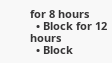for 8 hours
  • Block for 12 hours
  • Block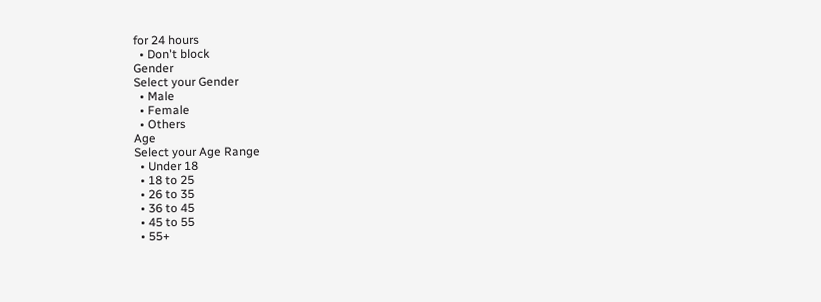for 24 hours
  • Don't block
Gender
Select your Gender
  • Male
  • Female
  • Others
Age
Select your Age Range
  • Under 18
  • 18 to 25
  • 26 to 35
  • 36 to 45
  • 45 to 55
  • 55+